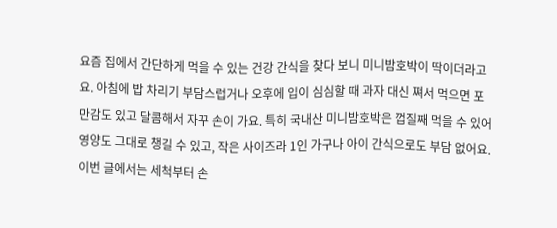요즘 집에서 간단하게 먹을 수 있는 건강 간식을 찾다 보니 미니밤호박이 딱이더라고요. 아침에 밥 차리기 부담스럽거나 오후에 입이 심심할 때 과자 대신 쪄서 먹으면 포만감도 있고 달콤해서 자꾸 손이 가요. 특히 국내산 미니밤호박은 껍질째 먹을 수 있어 영양도 그대로 챙길 수 있고, 작은 사이즈라 1인 가구나 아이 간식으로도 부담 없어요. 이번 글에서는 세척부터 손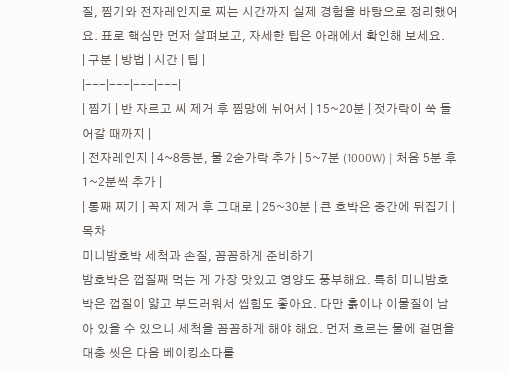질, 찜기와 전자레인지로 찌는 시간까지 실제 경험을 바탕으로 정리했어요. 표로 핵심만 먼저 살펴보고, 자세한 팁은 아래에서 확인해 보세요.
| 구분 | 방법 | 시간 | 팁 |
|---|---|---|---|
| 찜기 | 반 자르고 씨 제거 후 찜망에 뉘어서 | 15~20분 | 젓가락이 쑥 들어갈 때까지 |
| 전자레인지 | 4~8등분, 물 2숟가락 추가 | 5~7분 (1000W) | 처음 5분 후 1~2분씩 추가 |
| 통째 찌기 | 꼭지 제거 후 그대로 | 25~30분 | 큰 호박은 중간에 뒤집기 |
목차
미니밤호박 세척과 손질, 꼼꼼하게 준비하기
밤호박은 껍질째 먹는 게 가장 맛있고 영양도 풍부해요. 특히 미니밤호박은 껍질이 얇고 부드러워서 씹힘도 좋아요. 다만 흙이나 이물질이 남아 있을 수 있으니 세척을 꼼꼼하게 해야 해요. 먼저 흐르는 물에 겉면을 대충 씻은 다음 베이킹소다를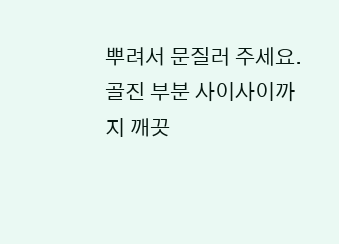뿌려서 문질러 주세요. 골진 부분 사이사이까지 깨끗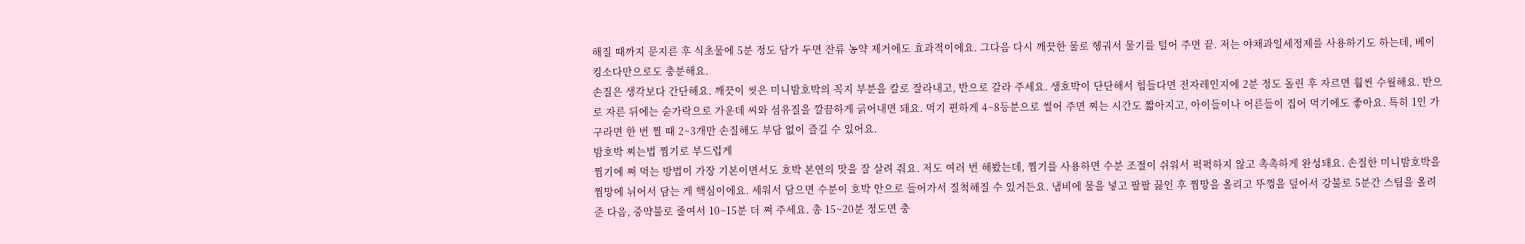해질 때까지 문지른 후 식초물에 5분 정도 담가 두면 잔류 농약 제거에도 효과적이에요. 그다음 다시 깨끗한 물로 헹궈서 물기를 털어 주면 끝. 저는 야채과일세정제를 사용하기도 하는데, 베이킹소다만으로도 충분해요.
손질은 생각보다 간단해요. 깨끗이 씻은 미니밤호박의 꼭지 부분을 칼로 잘라내고, 반으로 갈라 주세요. 생호박이 단단해서 힘들다면 전자레인지에 2분 정도 돌린 후 자르면 훨씬 수월해요. 반으로 자른 뒤에는 숟가락으로 가운데 씨와 섬유질을 깔끔하게 긁어내면 돼요. 먹기 편하게 4~8등분으로 썰어 주면 찌는 시간도 짧아지고, 아이들이나 어른들이 집어 먹기에도 좋아요. 특히 1인 가구라면 한 번 찔 때 2~3개만 손질해도 부담 없이 즐길 수 있어요.
밤호박 찌는법 찜기로 부드럽게
찜기에 쪄 먹는 방법이 가장 기본이면서도 호박 본연의 맛을 잘 살려 줘요. 저도 여러 번 해봤는데, 찜기를 사용하면 수분 조절이 쉬워서 퍽퍽하지 않고 촉촉하게 완성돼요. 손질한 미니밤호박을 찜망에 뉘어서 담는 게 핵심이에요. 세워서 담으면 수분이 호박 안으로 들어가서 질척해질 수 있거든요. 냄비에 물을 넣고 팔팔 끓인 후 찜망을 올리고 뚜껑을 덮어서 강불로 5분간 스팀을 올려 준 다음, 중약불로 줄여서 10~15분 더 쪄 주세요. 총 15~20분 정도면 충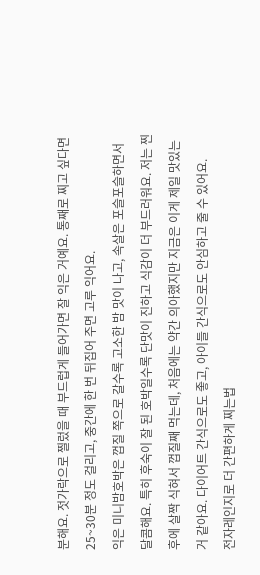분해요. 젓가락으로 찔렀을 때 부드럽게 들어가면 잘 익은 거예요. 통째로 찌고 싶다면 25~30분 정도 걸리고, 중간에 한 번 뒤집어 주면 고루 익어요.
익은 미니밤호박은 껍질 쪽으로 갈수록 고소한 밤 맛이 나고, 속살은 포슬포슬하면서 달콤해요. 특히 후숙이 잘 된 호박일수록 단맛이 진하고 식감이 더 부드러워요. 저는 찐 후에 살짝 식혀서 껍질째 먹는데, 처음에는 약간 의아했지만 지금은 이게 제일 맛있는 거 같아요. 다이어트 간식으로도 좋고, 아이들 간식으로도 안심하고 줄 수 있어요.
전자레인지로 더 간편하게 찌는법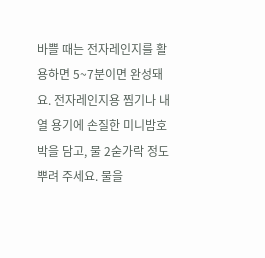바쁠 때는 전자레인지를 활용하면 5~7분이면 완성돼요. 전자레인지용 찜기나 내열 용기에 손질한 미니밤호박을 담고, 물 2숟가락 정도 뿌려 주세요. 물을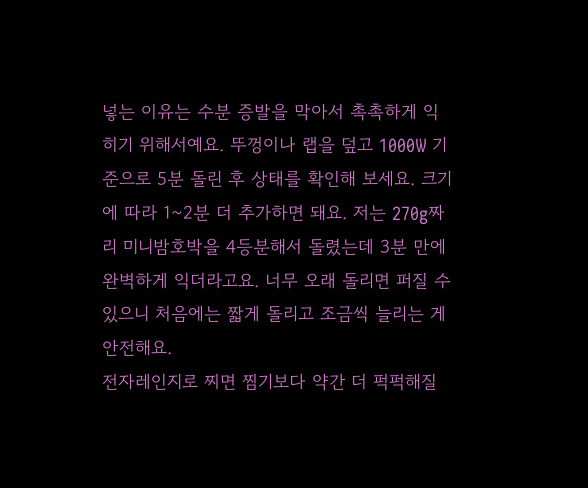넣는 이유는 수분 증발을 막아서 촉촉하게 익히기 위해서예요. 뚜껑이나 랩을 덮고 1000W 기준으로 5분 돌린 후 상태를 확인해 보세요. 크기에 따라 1~2분 더 추가하면 돼요. 저는 270g짜리 미니밤호박을 4등분해서 돌렸는데 3분 만에 완벽하게 익더라고요. 너무 오래 돌리면 퍼질 수 있으니 처음에는 짧게 돌리고 조금씩 늘리는 게 안전해요.
전자레인지로 찌면 찜기보다 약간 더 퍽퍽해질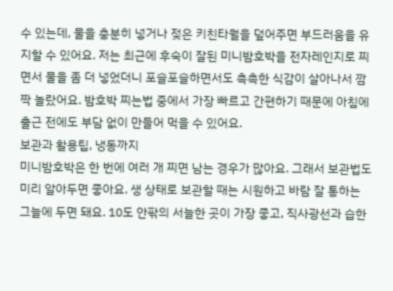수 있는데, 물을 충분히 넣거나 젖은 키친타월을 덮어주면 부드러움을 유지할 수 있어요. 저는 최근에 후숙이 잘된 미니밤호박을 전자레인지로 찌면서 물을 좀 더 넣었더니 포슬포슬하면서도 촉촉한 식감이 살아나서 깜짝 놀랐어요. 밤호박 찌는법 중에서 가장 빠르고 간편하기 때문에 아침에 출근 전에도 부담 없이 만들어 먹을 수 있어요.
보관과 활용팁, 냉동까지
미니밤호박은 한 번에 여러 개 찌면 남는 경우가 많아요. 그래서 보관법도 미리 알아두면 좋아요. 생 상태로 보관할 때는 시원하고 바람 잘 통하는 그늘에 두면 돼요. 10도 안팎의 서늘한 곳이 가장 좋고, 직사광선과 습한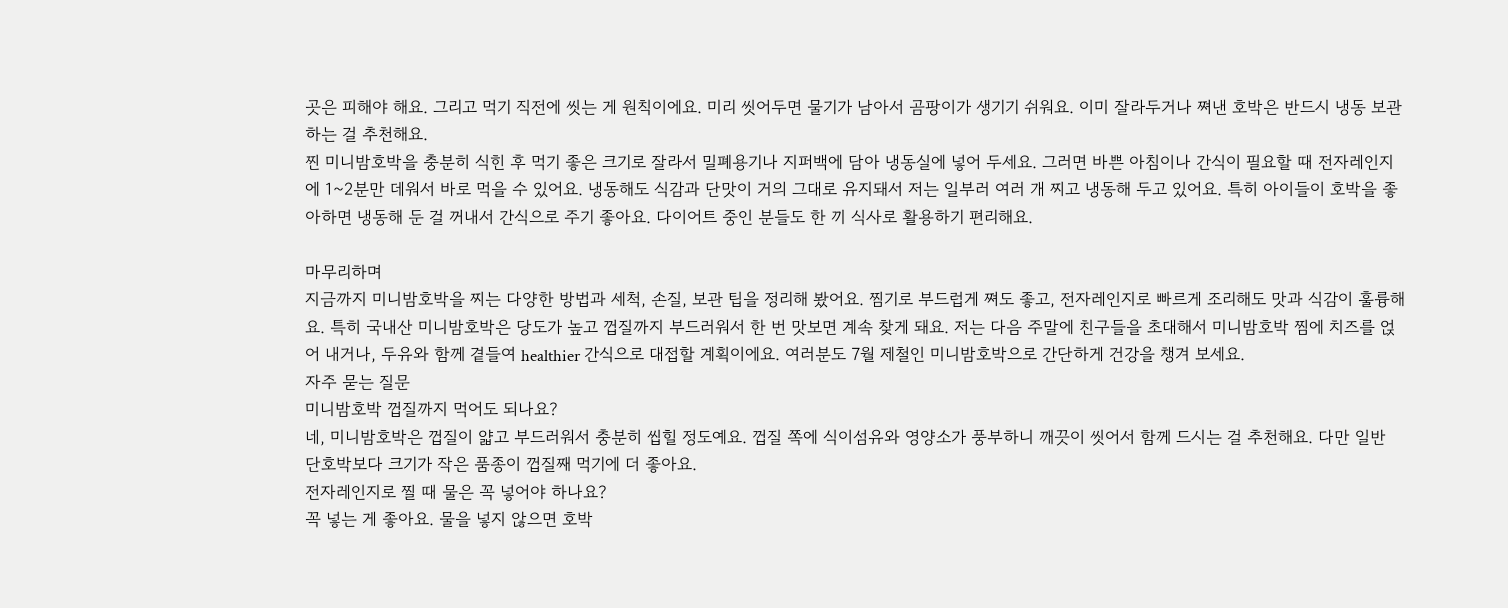곳은 피해야 해요. 그리고 먹기 직전에 씻는 게 원칙이에요. 미리 씻어두면 물기가 남아서 곰팡이가 생기기 쉬워요. 이미 잘라두거나 쪄낸 호박은 반드시 냉동 보관하는 걸 추천해요.
찐 미니밤호박을 충분히 식힌 후 먹기 좋은 크기로 잘라서 밀폐용기나 지퍼백에 담아 냉동실에 넣어 두세요. 그러면 바쁜 아침이나 간식이 필요할 때 전자레인지에 1~2분만 데워서 바로 먹을 수 있어요. 냉동해도 식감과 단맛이 거의 그대로 유지돼서 저는 일부러 여러 개 찌고 냉동해 두고 있어요. 특히 아이들이 호박을 좋아하면 냉동해 둔 걸 꺼내서 간식으로 주기 좋아요. 다이어트 중인 분들도 한 끼 식사로 활용하기 편리해요.

마무리하며
지금까지 미니밤호박을 찌는 다양한 방법과 세척, 손질, 보관 팁을 정리해 봤어요. 찜기로 부드럽게 쪄도 좋고, 전자레인지로 빠르게 조리해도 맛과 식감이 훌륭해요. 특히 국내산 미니밤호박은 당도가 높고 껍질까지 부드러워서 한 번 맛보면 계속 찾게 돼요. 저는 다음 주말에 친구들을 초대해서 미니밤호박 찜에 치즈를 얹어 내거나, 두유와 함께 곁들여 healthier 간식으로 대접할 계획이에요. 여러분도 7월 제철인 미니밤호박으로 간단하게 건강을 챙겨 보세요.
자주 묻는 질문
미니밤호박 껍질까지 먹어도 되나요?
네, 미니밤호박은 껍질이 얇고 부드러워서 충분히 씹힐 정도예요. 껍질 쪽에 식이섬유와 영양소가 풍부하니 깨끗이 씻어서 함께 드시는 걸 추천해요. 다만 일반 단호박보다 크기가 작은 품종이 껍질째 먹기에 더 좋아요.
전자레인지로 찔 때 물은 꼭 넣어야 하나요?
꼭 넣는 게 좋아요. 물을 넣지 않으면 호박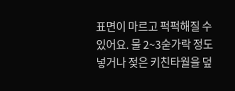표면이 마르고 퍽퍽해질 수 있어요. 물 2~3숟가락 정도 넣거나 젖은 키친타월을 덮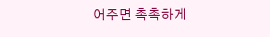어주면 촉촉하게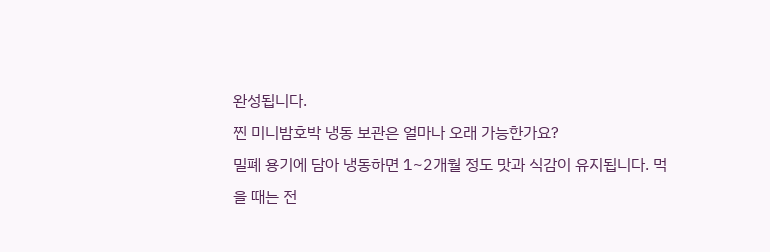완성됩니다.
찐 미니밤호박 냉동 보관은 얼마나 오래 가능한가요?
밀폐 용기에 담아 냉동하면 1~2개월 정도 맛과 식감이 유지됩니다. 먹을 때는 전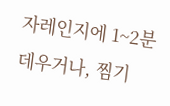자레인지에 1~2분 데우거나, 찜기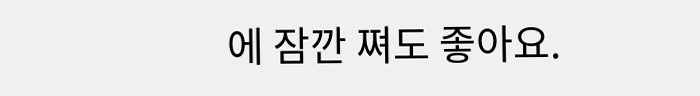에 잠깐 쪄도 좋아요.